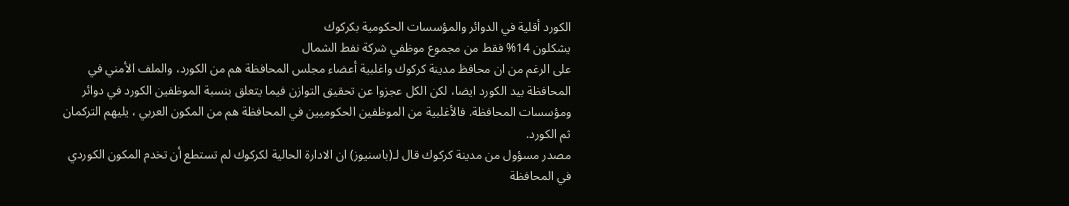الكورد أقلية في الدوائر والمؤسسات الحكومية بكركوك
يشكلون 14% فقط من مجموع موظفي شركة نفط الشمال
على الرغم من ان محافظ مدينة كركوك واغلبية أعضاء مجلس المحافظة هم من الكورد، والملف الأمني في المحافظة بيد الكورد ايضا، لكن الكل عجزوا عن تحقيق التوازن فيما يتعلق بنسبة الموظفين الكورد في دوائر ومؤسسات المحافظة. فالأغلبية من الموظفين الحكوميين في المحافظة هم من المكون العربي ، يليهم التركمان ثم الكورد.
مصدر مسؤول من مدينة كركوك قال لـ(باسنيوز) ان الادارة الحالية لكركوك لم تستطع أن تخدم المكون الكوردي في المحافظة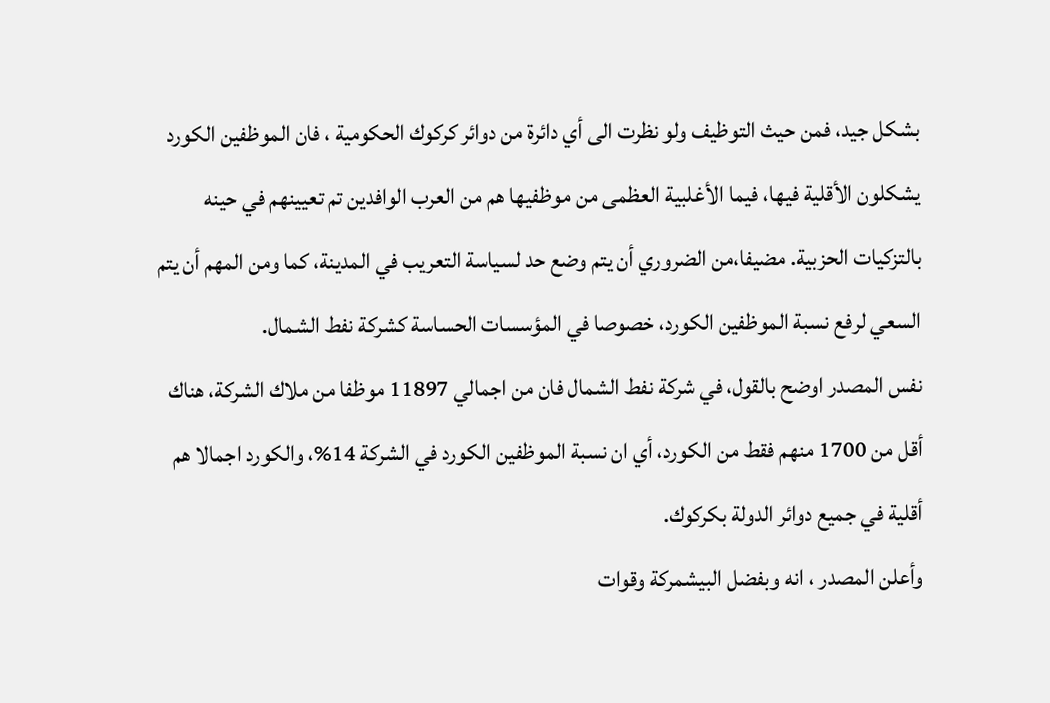بشكل جيد، فمن حيث التوظيف ولو نظرت الى أي دائرة من دوائر كركوك الحكومية ، فان الموظفين الكورد يشكلون الأقلية فيها، فيما الأغلبية العظمى من موظفيها هم من العرب الوافدين تم تعيينهم في حينه بالتزكيات الحزبية. مضيفا،من الضروري أن يتم وضع حد لسياسة التعريب في المدينة، كما ومن المهم أن يتم السعي لرفع نسبة الموظفين الكورد، خصوصا في المؤسسات الحساسة كشركة نفط الشمال.
نفس المصدر اوضح بالقول، في شركة نفط الشمال فان من اجمالي 11897 موظفا من ملاك الشركة، هناك أقل من 1700 منهم فقط من الكورد، أي ان نسبة الموظفين الكورد في الشركة 14%، والكورد اجمالا هم أقلية في جميع دوائر الدولة بكركوك.
وأعلن المصدر ، انه وبفضل البيشمركة وقوات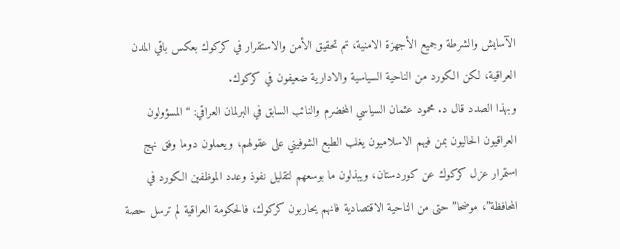الآسايش والشرطة وجميع الأجهزة الامنية، تم تحقيق الأمن والاستقرار في كركوك بعكس باقي المدن العراقية، لكن الكورد من الناحية السياسية والادارية ضعيفون في كركوك.
وبهذا الصدد قال د. محمود عثمان السياسي المخضرم والنائب السابق في البرلمان العراقي: “المسؤولون العراقيون الحاليون بمن فيهم الاسلاميون يغلب الطبع الشوفيني على عقولهم، ويعملون دوما وفق نهج استمرار عزل كركوك عن كوردستان، ويبذلون ما بوسعهم لتقليل نفوذ وعدد الموظفين الكورد في المحافظة”، موضحا” حتى من الناحية الاقتصادية فانهم يحاربون كركوك، فالحكومة العراقية لم ترسل حصة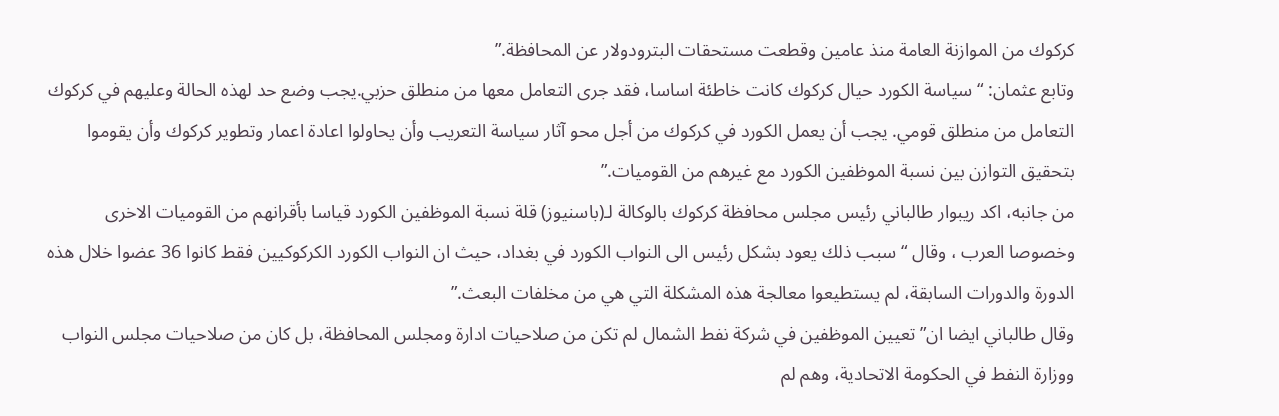كركوك من الموازنة العامة منذ عامين وقطعت مستحقات البترودولار عن المحافظة.”
وتابع عثمان: “سياسة الكورد حيال كركوك كانت خاطئة اساسا، فقد جرى التعامل معها من منطلق حزبي.يجب وضع حد لهذه الحالة وعليهم في كركوك التعامل من منطلق قومي. يجب أن يعمل الكورد في كركوك من أجل محو آثار سياسة التعريب وأن يحاولوا اعادة اعمار وتطوير كركوك وأن يقوموا بتحقيق التوازن بين نسبة الموظفين الكورد مع غيرهم من القوميات.”
من جانبه، اكد ريبوار طالباني رئيس مجلس محافظة كركوك بالوكالة لـ(باسنيوز) قلة نسبة الموظفين الكورد قياسا بأقرانهم من القوميات الاخرى وخصوصا العرب ، وقال “سبب ذلك يعود بشكل رئيس الى النواب الكورد في بغداد، حيث ان النواب الكورد الكركوكيين فقط كانوا 36 عضوا خلال هذه الدورة والدورات السابقة، لم يستطيعوا معالجة هذه المشكلة التي هي من مخلفات البعث.”
وقال طالباني ايضا ان”تعيين الموظفين في شركة نفط الشمال لم تكن من صلاحيات ادارة ومجلس المحافظة، بل كان من صلاحيات مجلس النواب ووزارة النفط في الحكومة الاتحادية، وهم لم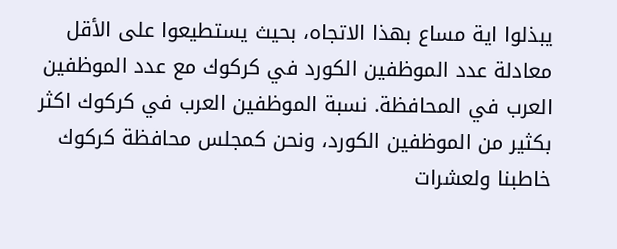يبذلوا اية مساع بهذا الاتجاه، بحيث يستطيعوا على الأقل معادلة عدد الموظفين الكورد في كركوك مع عدد الموظفين العرب في المحافظة. نسبة الموظفين العرب في كركوك اكثر بكثير من الموظفين الكورد، ونحن كمجلس محافظة كركوك خاطبنا ولعشرات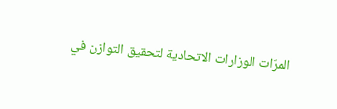المرّات الوزارات الاتحادية لتحقيق التوازن في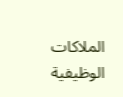الملاكات الوظيفية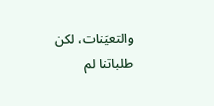والتعيَنات، لكن طلباتنا لم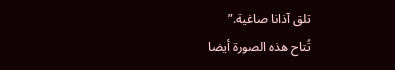تلق آذانا صاغية.”
تُتاح هذه الصورة أيضا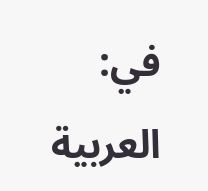في: العربية